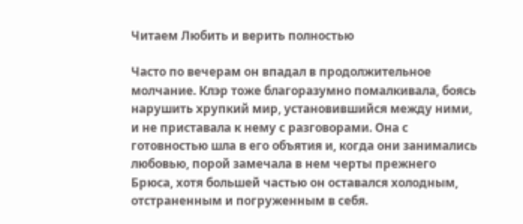Читаем Любить и верить полностью

Часто по вечерам он впадал в продолжительное молчание. Клэр тоже благоразумно помалкивала, боясь нарушить хрупкий мир, установившийся между ними, и не приставала к нему с разговорами. Она с готовностью шла в его объятия и, когда они занимались любовью, порой замечала в нем черты прежнего Брюса, хотя большей частью он оставался холодным, отстраненным и погруженным в себя.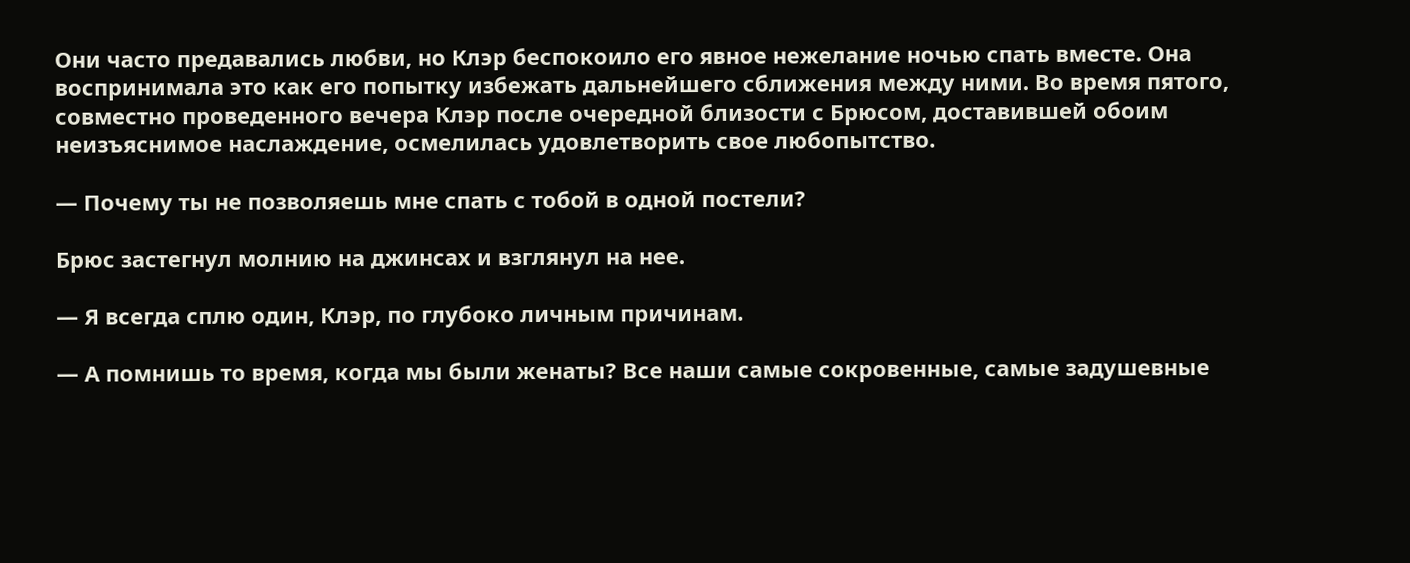Они часто предавались любви, но Клэр беспокоило его явное нежелание ночью спать вместе. Она воспринимала это как его попытку избежать дальнейшего сближения между ними. Во время пятого, совместно проведенного вечера Клэр после очередной близости с Брюсом, доставившей обоим неизъяснимое наслаждение, осмелилась удовлетворить свое любопытство.

— Почему ты не позволяешь мне спать с тобой в одной постели?

Брюс застегнул молнию на джинсах и взглянул на нее.

— Я всегда сплю один, Клэр, по глубоко личным причинам.

— А помнишь то время, когда мы были женаты? Все наши самые сокровенные, самые задушевные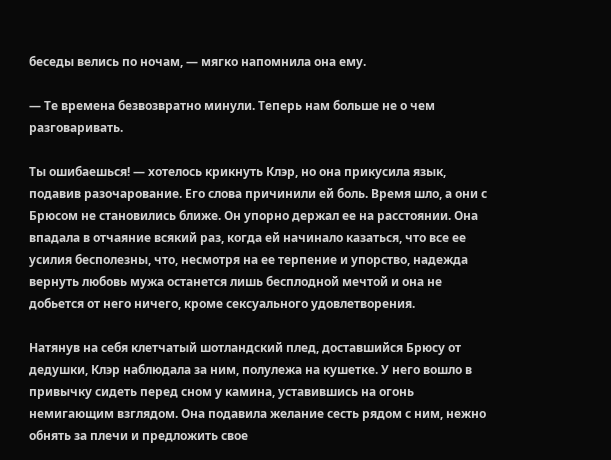беседы велись по ночам, — мягко напомнила она ему.

— Те времена безвозвратно минули. Теперь нам больше не о чем разговаривать.

Ты ошибаешься! — хотелось крикнуть Клэр, но она прикусила язык, подавив разочарование. Его слова причинили ей боль. Время шло, а они с Брюсом не становились ближе. Он упорно держал ее на расстоянии. Она впадала в отчаяние всякий раз, когда ей начинало казаться, что все ее усилия бесполезны, что, несмотря на ее терпение и упорство, надежда вернуть любовь мужа останется лишь бесплодной мечтой и она не добьется от него ничего, кроме сексуального удовлетворения.

Натянув на себя клетчатый шотландский плед, доставшийся Брюсу от дедушки, Клэр наблюдала за ним, полулежа на кушетке. У него вошло в привычку сидеть перед сном у камина, уставившись на огонь немигающим взглядом. Она подавила желание сесть рядом с ним, нежно обнять за плечи и предложить свое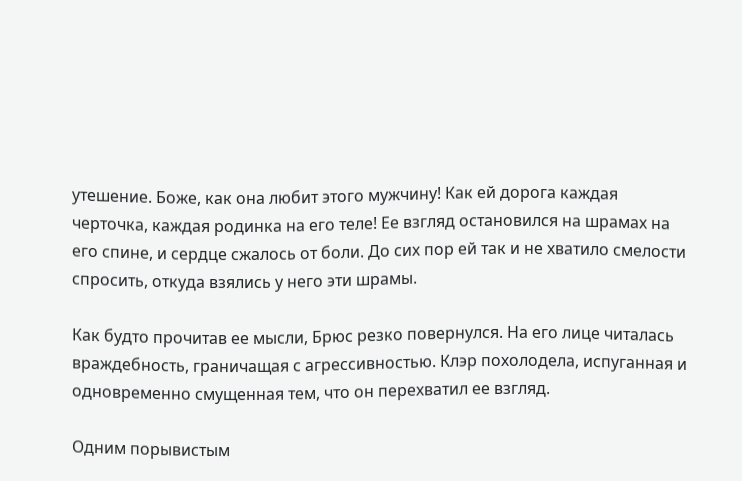утешение. Боже, как она любит этого мужчину! Как ей дорога каждая черточка, каждая родинка на его теле! Ее взгляд остановился на шрамах на его спине, и сердце сжалось от боли. До сих пор ей так и не хватило смелости спросить, откуда взялись у него эти шрамы.

Как будто прочитав ее мысли, Брюс резко повернулся. На его лице читалась враждебность, граничащая с агрессивностью. Клэр похолодела, испуганная и одновременно смущенная тем, что он перехватил ее взгляд.

Одним порывистым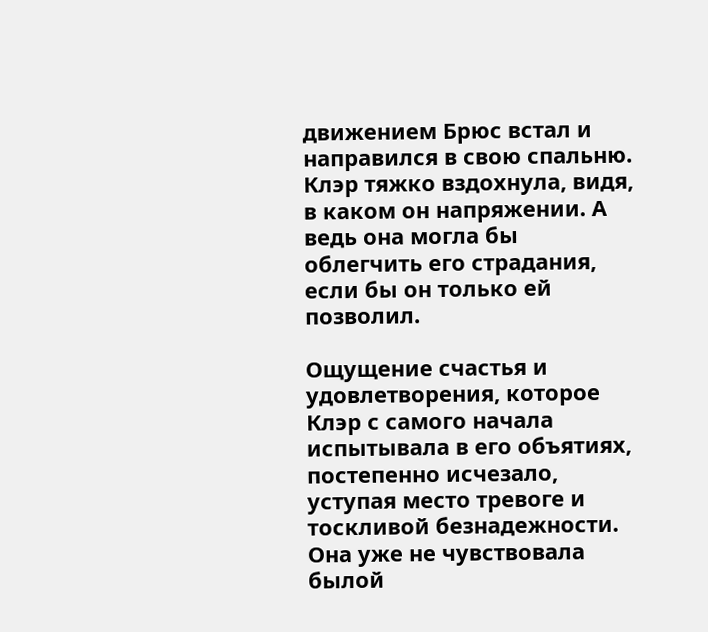движением Брюс встал и направился в свою спальню. Клэр тяжко вздохнула, видя, в каком он напряжении. А ведь она могла бы облегчить его страдания, если бы он только ей позволил.

Ощущение счастья и удовлетворения, которое Клэр с самого начала испытывала в его объятиях, постепенно исчезало, уступая место тревоге и тоскливой безнадежности. Она уже не чувствовала былой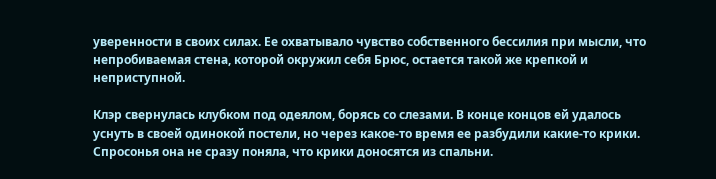уверенности в своих силах. Ее охватывало чувство собственного бессилия при мысли, что непробиваемая стена, которой окружил себя Брюс, остается такой же крепкой и неприступной.

Клэр свернулась клубком под одеялом, борясь со слезами. В конце концов ей удалось уснуть в своей одинокой постели, но через какое-то время ее разбудили какие-то крики. Спросонья она не сразу поняла, что крики доносятся из спальни.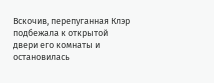Вскочив, перепуганная Клэр подбежала к открытой двери его комнаты и остановилась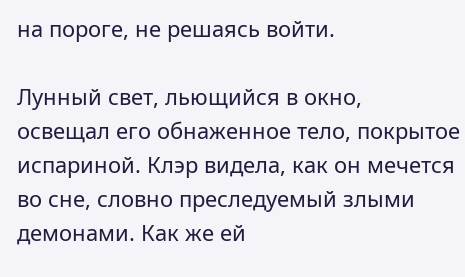на пороге, не решаясь войти.

Лунный свет, льющийся в окно, освещал его обнаженное тело, покрытое испариной. Клэр видела, как он мечется во сне, словно преследуемый злыми демонами. Как же ей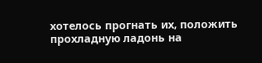хотелось прогнать их, положить прохладную ладонь на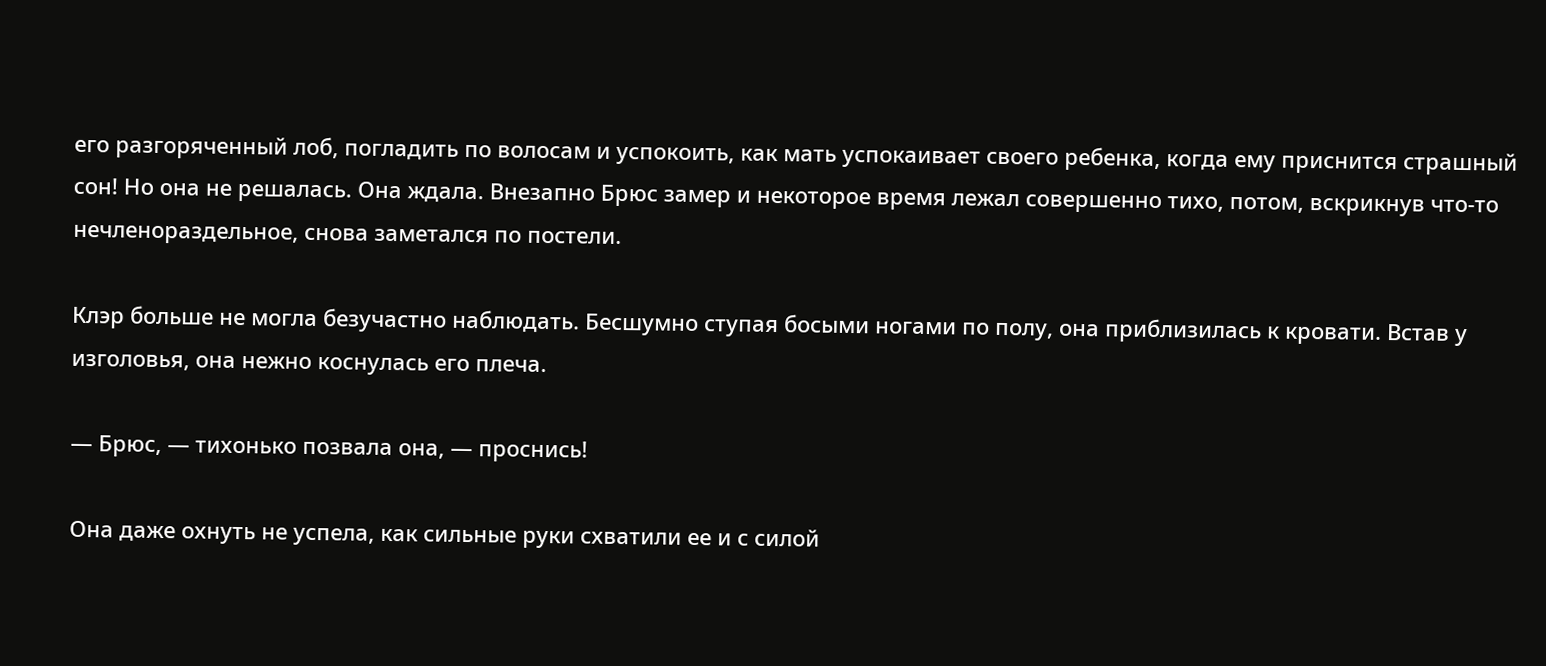его разгоряченный лоб, погладить по волосам и успокоить, как мать успокаивает своего ребенка, когда ему приснится страшный сон! Но она не решалась. Она ждала. Внезапно Брюс замер и некоторое время лежал совершенно тихо, потом, вскрикнув что-то нечленораздельное, снова заметался по постели.

Клэр больше не могла безучастно наблюдать. Бесшумно ступая босыми ногами по полу, она приблизилась к кровати. Встав у изголовья, она нежно коснулась его плеча.

— Брюс, — тихонько позвала она, — проснись!

Она даже охнуть не успела, как сильные руки схватили ее и с силой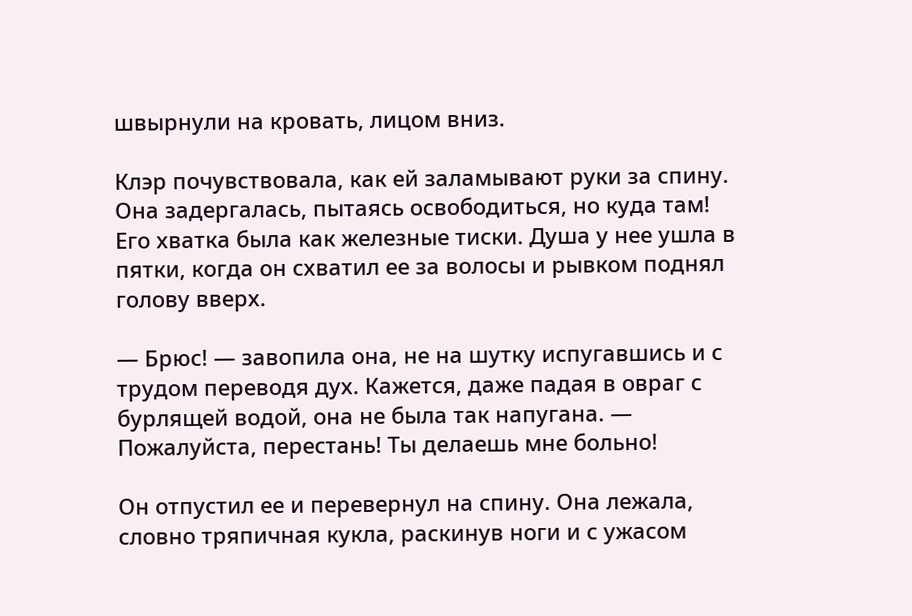швырнули на кровать, лицом вниз.

Клэр почувствовала, как ей заламывают руки за спину. Она задергалась, пытаясь освободиться, но куда там! Его хватка была как железные тиски. Душа у нее ушла в пятки, когда он схватил ее за волосы и рывком поднял голову вверх.

— Брюс! — завопила она, не на шутку испугавшись и с трудом переводя дух. Кажется, даже падая в овраг с бурлящей водой, она не была так напугана. — Пожалуйста, перестань! Ты делаешь мне больно!

Он отпустил ее и перевернул на спину. Она лежала, словно тряпичная кукла, раскинув ноги и с ужасом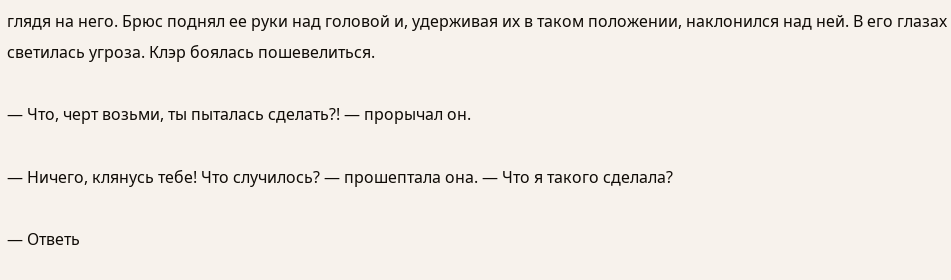глядя на него. Брюс поднял ее руки над головой и, удерживая их в таком положении, наклонился над ней. В его глазах светилась угроза. Клэр боялась пошевелиться.

— Что, черт возьми, ты пыталась сделать?! — прорычал он.

— Ничего, клянусь тебе! Что случилось? — прошептала она. — Что я такого сделала?

— Ответь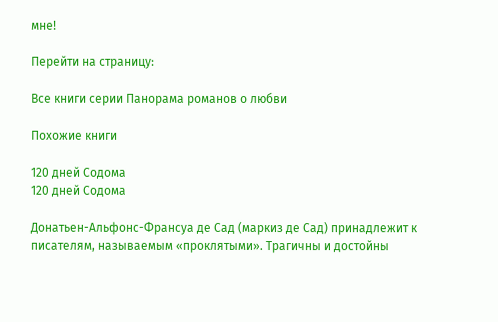мне!

Перейти на страницу:

Все книги серии Панорама романов о любви

Похожие книги

120 дней Содома
120 дней Содома

Донатьен-Альфонс-Франсуа де Сад (маркиз де Сад) принадлежит к писателям, называемым «проклятыми». Трагичны и достойны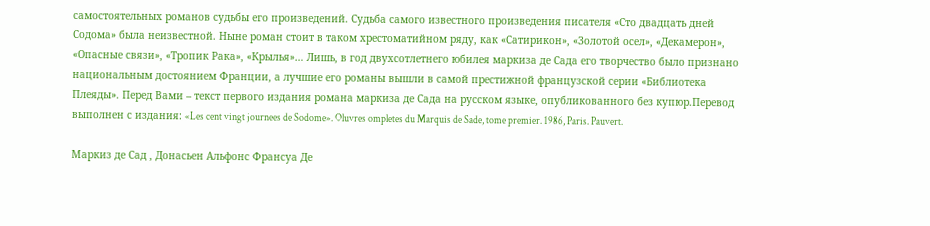самостоятельных романов судьбы его произведений. Судьба самого известного произведения писателя «Сто двадцать дней Содома» была неизвестной. Ныне роман стоит в таком хрестоматийном ряду, как «Сатирикон», «Золотой осел», «Декамерон», «Опасные связи», «Тропик Рака», «Крылья»… Лишь, в год двухсотлетнего юбилея маркиза де Сада его творчество было признано национальным достоянием Франции, а лучшие его романы вышли в самой престижной французской серии «Библиотека Плеяды». Перед Вами – текст первого издания романа маркиза де Сада на русском языке, опубликованного без купюр.Перевод выполнен с издания: «Les cent vingt journees de Sodome». Oluvres ompletes du Marquis de Sade, tome premier. 1986, Paris. Pauvert.

Маркиз де Сад , Донасьен Альфонс Франсуа Де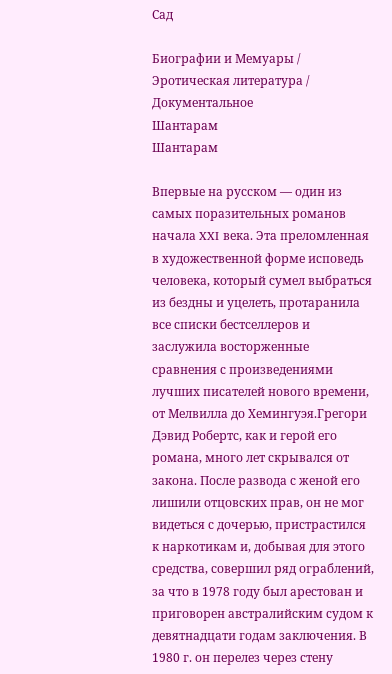Сад

Биографии и Мемуары / Эротическая литература / Документальное
Шантарам
Шантарам

Впервые на русском — один из самых поразительных романов начала XXI века. Эта преломленная в художественной форме исповедь человека, который сумел выбраться из бездны и уцелеть, протаранила все списки бестселлеров и заслужила восторженные сравнения с произведениями лучших писателей нового времени, от Мелвилла до Хемингуэя.Грегори Дэвид Робертс, как и герой его романа, много лет скрывался от закона. После развода с женой его лишили отцовских прав, он не мог видеться с дочерью, пристрастился к наркотикам и, добывая для этого средства, совершил ряд ограблений, за что в 1978 году был арестован и приговорен австралийским судом к девятнадцати годам заключения. В 1980 г. он перелез через стену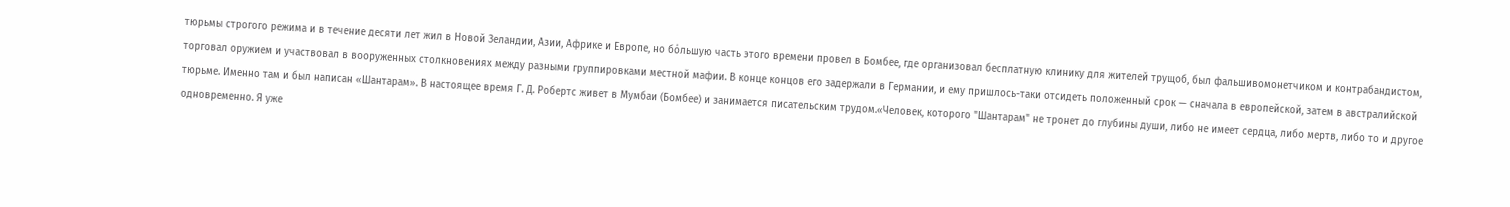тюрьмы строгого режима и в течение десяти лет жил в Новой Зеландии, Азии, Африке и Европе, но бόльшую часть этого времени провел в Бомбее, где организовал бесплатную клинику для жителей трущоб, был фальшивомонетчиком и контрабандистом, торговал оружием и участвовал в вооруженных столкновениях между разными группировками местной мафии. В конце концов его задержали в Германии, и ему пришлось-таки отсидеть положенный срок — сначала в европейской, затем в австралийской тюрьме. Именно там и был написан «Шантарам». В настоящее время Г. Д. Робертс живет в Мумбаи (Бомбее) и занимается писательским трудом.«Человек, которого "Шантарам" не тронет до глубины души, либо не имеет сердца, либо мертв, либо то и другое одновременно. Я уже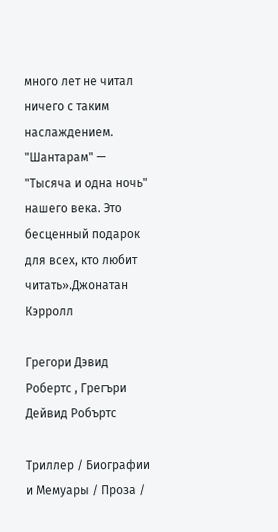много лет не читал ничего с таким наслаждением. "Шантарам" — "Тысяча и одна ночь" нашего века. Это бесценный подарок для всех, кто любит читать».Джонатан Кэрролл

Грегори Дэвид Робертс , Грегъри Дейвид Робъртс

Триллер / Биографии и Мемуары / Проза /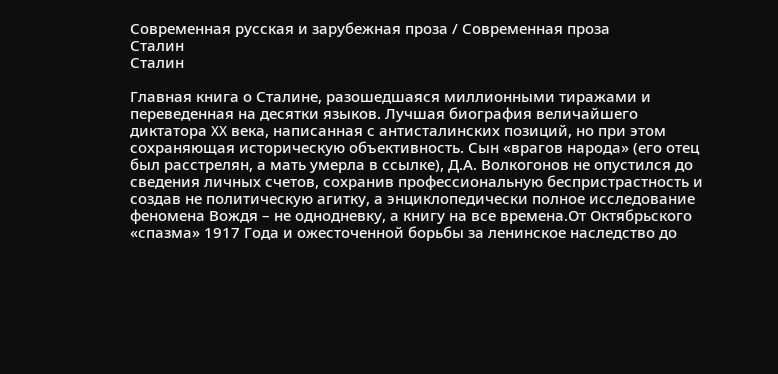Современная русская и зарубежная проза / Современная проза
Сталин
Сталин

Главная книга о Сталине, разошедшаяся миллионными тиражами и переведенная на десятки языков. Лучшая биография величайшего диктатора XX века, написанная с антисталинских позиций, но при этом сохраняющая историческую объективность. Сын «врагов народа» (его отец был расстрелян, а мать умерла в ссылке), Д.А. Волкогонов не опустился до сведения личных счетов, сохранив профессиональную беспристрастность и создав не политическую агитку, а энциклопедически полное исследование феномена Вождя – не однодневку, а книгу на все времена.От Октябрьского «спазма» 1917 Года и ожесточенной борьбы за ленинское наследство до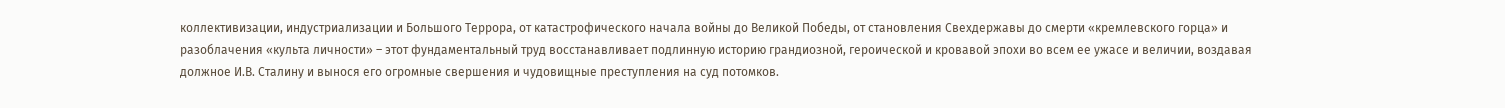коллективизации, индустриализации и Большого Террора, от катастрофического начала войны до Великой Победы, от становления Свехдержавы до смерти «кремлевского горца» и разоблачения «культа личности» – этот фундаментальный труд восстанавливает подлинную историю грандиозной, героической и кровавой эпохи во всем ее ужасе и величии, воздавая должное И.В. Сталину и вынося его огромные свершения и чудовищные преступления на суд потомков.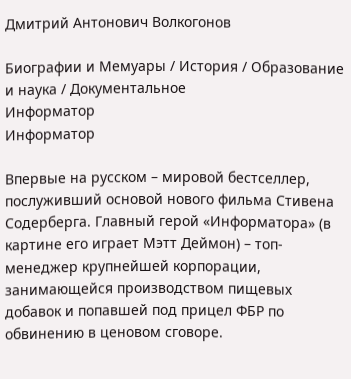Дмитрий Антонович Волкогонов

Биографии и Мемуары / История / Образование и наука / Документальное
Информатор
Информатор

Впервые на русском – мировой бестселлер, послуживший основой нового фильма Стивена Содерберга. Главный герой «Информатора» (в картине его играет Мэтт Деймон) – топ-менеджер крупнейшей корпорации, занимающейся производством пищевых добавок и попавшей под прицел ФБР по обвинению в ценовом сговоре.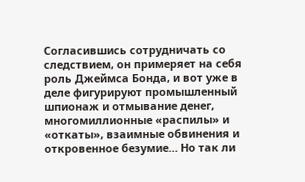Согласившись сотрудничать со следствием, он примеряет на себя роль Джеймса Бонда, и вот уже в деле фигурируют промышленный шпионаж и отмывание денег, многомиллионные «распилы» и «откаты», взаимные обвинения и откровенное безумие… Но так ли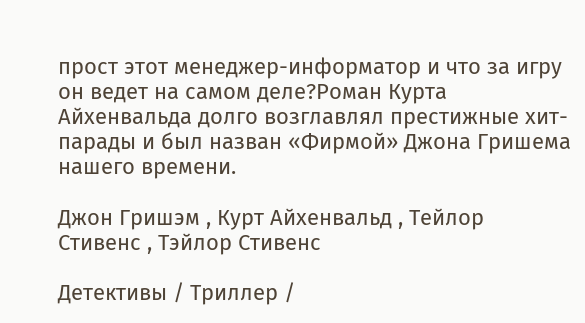прост этот менеджер-информатор и что за игру он ведет на самом деле?Роман Курта Айхенвальда долго возглавлял престижные хит-парады и был назван «Фирмой» Джона Гришема нашего времени.

Джон Гришэм , Курт Айхенвальд , Тейлор Стивенс , Тэйлор Стивенс

Детективы / Триллер /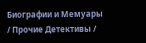Биографии и Мемуары / Прочие Детективы /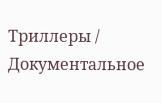Триллеры / Документальное